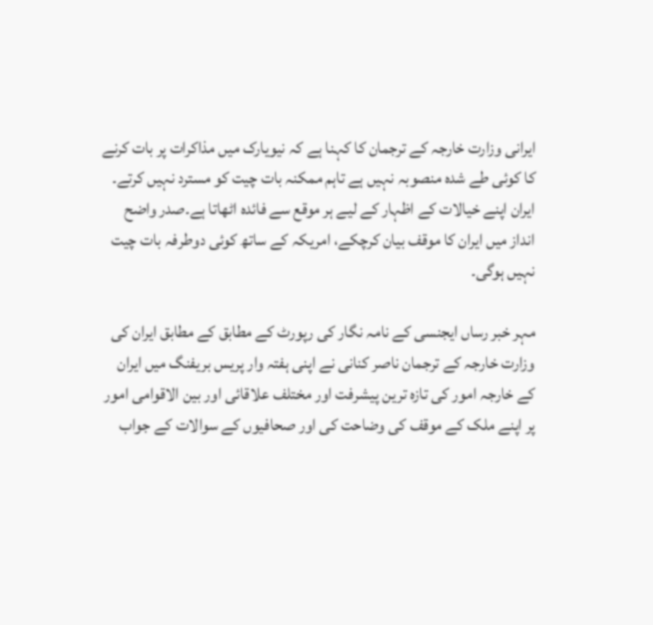ایرانی وزارت خارجہ کے ترجمان کا کہنا ہے کہ نیویارک میں مذاکرات پر بات کرنے کا کوئی طے شدہ منصوبہ نہیں ہے تاہم ممکنہ بات چیت کو مسترد نہیں کرتے۔ ایران اپنے خیالات کے اظہار کے لیے ہر موقع سے فائدہ اٹھاتا ہے۔صدر واضح انداز میں ایران کا موقف بیان کرچکے، امریکہ کے ساتھ کوئی دوطرفہ بات چیت نہیں ہوگی۔

مہر خبر رساں ایجنسی کے نامہ نگار کی رپورٹ کے مطابق کے مطابق ایران کی وزارت خارجہ کے ترجمان ناصر کنانی نے اپنی ہفتہ وار پریس بریفنگ میں ایران کے خارجہ امور کی تازہ ترین پیشرفت اور مختلف علاقائی اور بین الاقوامی امور پر اپنے ملک کے موقف کی وضاحت کی اور صحافیوں کے سوالات کے جواب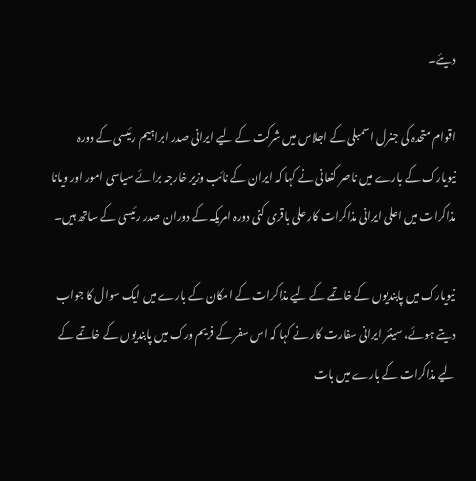دیئے۔

اقوام متحدہ کی جنرل اسمبلی کے اجلاس میں شرکت کے لیے ایرانی صدر ابراہیم رئیسی کے دورہ نیویارک کے بارے میں ناصر کنعانی نے کہا کہ ایران کے نائب وزیر خارجہ برائے سیاسی امور اور ویانا مذاکرات میں اعلی ایرانی مذاکرات کار علی باقری کنی دورہ امریکہ کے دوران صدر رئیسی کے ساتھ ہیں۔

نیویارک میں پابندیوں کے خاتمے کے لیے مذاکرات کے امکان کے بارے میں ایک سوال کا جواب دیتے ہوئے، سینئر ایرانی سفارت کار نے کہا کہ اس سفر کے فریم ورک میں پابندیوں کے خاتمے کے لیے مذاکرات کے بارے میں بات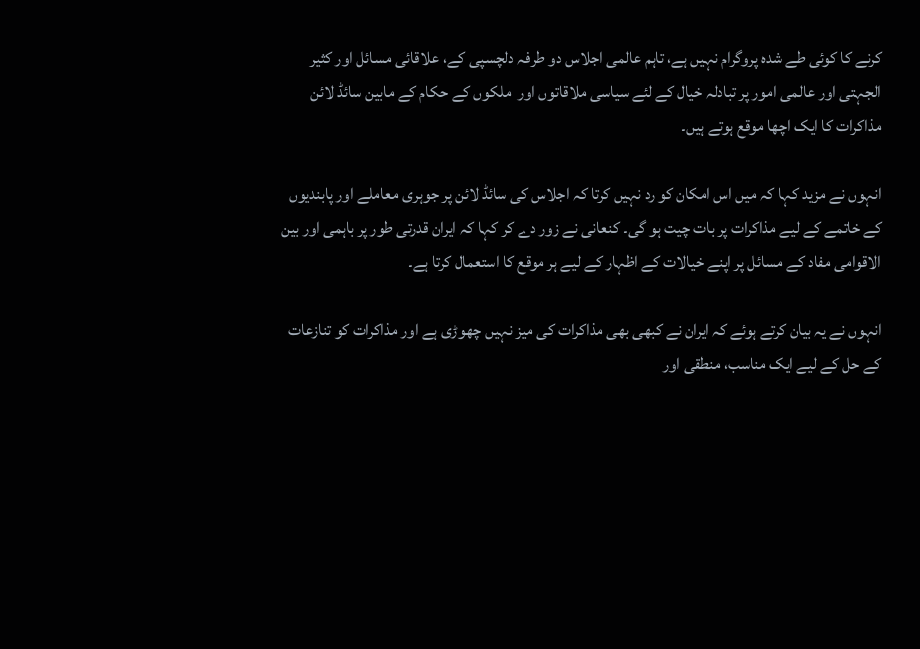کرنے کا کوئی طے شدہ پروگرام نہیں ہے، تاہم عالمی اجلاس دو طرفہ دلچسپی کے، علاقائی مسائل اور کثیر الجہتی اور عالمی امور پر تبادلہ خیال کے لئے سیاسی ملاقاتوں اور  ملکوں کے حکام کے مابین سائڈ لائن مذاکرات کا ایک اچھا موقع ہوتے ہیں۔

انہوں نے مزید کہا کہ میں اس امکان کو رد نہیں کرتا کہ اجلاس کی سائڈ لائن پر جوہری معاملے اور پابندیوں کے خاتمے کے لیے مذاکرات پر بات چیت ہو گی۔ کنعانی نے زور دے کر کہا کہ ایران قدرتی طور پر باہمی اور بین الاقوامی مفاد کے مسائل پر اپنے خیالات کے اظہار کے لیے ہر موقع کا استعمال کرتا ہے۔

انہوں نے یہ بیان کرتے ہوئے کہ ایران نے کبھی بھی مذاکرات کی میز نہیں چھوڑی ہے اور مذاکرات کو تنازعات کے حل کے لیے ایک مناسب، منطقی اور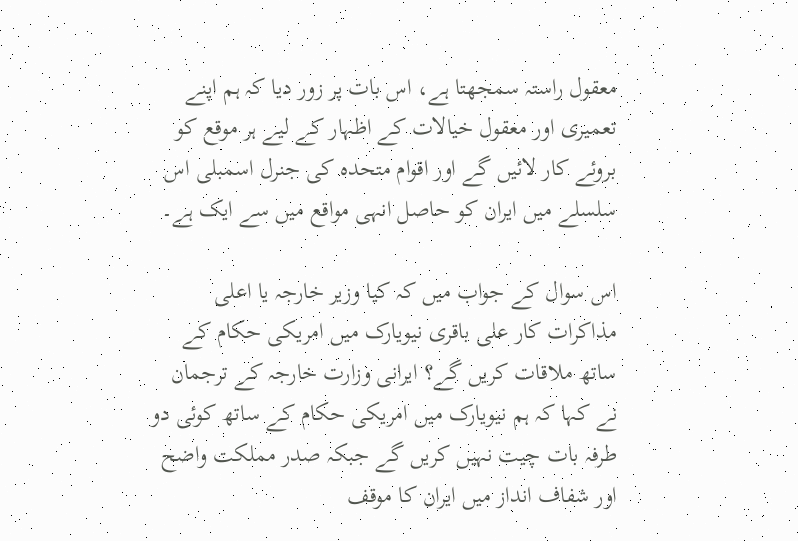معقول راستہ سمجھتا ہے، اس بات پر زور دیا کہ ہم اپنے تعمیری اور معقول خیالات کے اظہار کے لیے ہر موقع کو بروئے کار لائیں گے اور اقوام متحدہ کی جنرل اسمبلی اس سلسلے میں ایران کو حاصل انہی مواقع میں سے ایک ہے۔

اس سوال کے جواب میں کہ کیا وزیر خارجہ یا اعلی مذاکرات کار علی باقری نیویارک میں امریکی حکام کے ساتھ ملاقات کریں گے؟ ایرانی وزارت خارجہ کے ترجمان نے کہا کہ ہم نیویارک میں امریکی حکام کے ساتھ کوئی دو طرفہ بات چیت نہیں کریں گے جبکہ صدر مملکت واضح اور شفاف انداز میں ایران کا موقف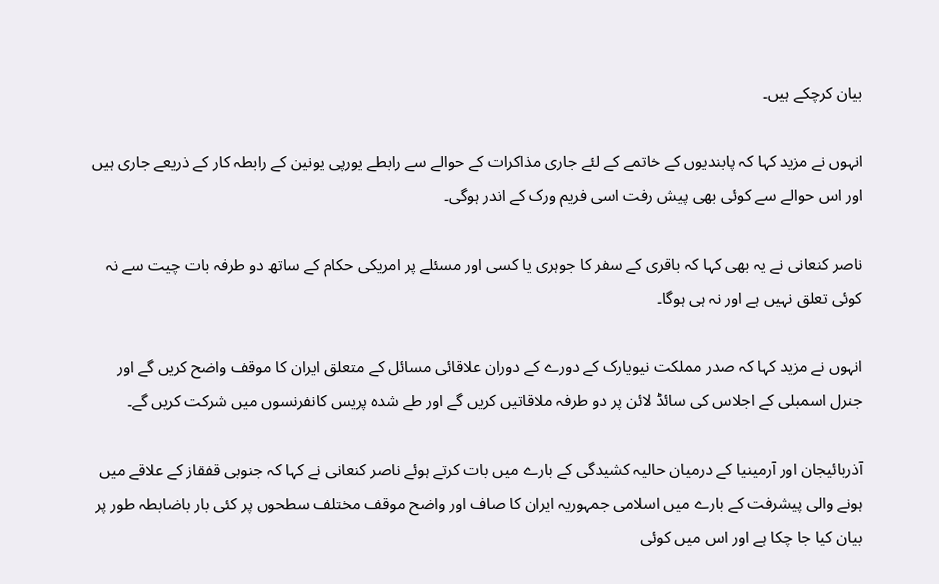بیان کرچکے ہیں۔

انہوں نے مزید کہا کہ پابندیوں کے خاتمے کے لئے جاری مذاکرات کے حوالے سے رابطے یورپی یونین کے رابطہ کار کے ذریعے جاری ہیں اور اس حوالے سے کوئی بھی پیش رفت اسی فریم ورک کے اندر ہوگی۔

ناصر کنعانی نے یہ بھی کہا کہ باقری کے سفر کا جوہری یا کسی اور مسئلے پر امریکی حکام کے ساتھ دو طرفہ بات چیت سے نہ کوئی تعلق نہیں ہے اور نہ ہی ہوگا۔

انہوں نے مزید کہا کہ صدر مملکت نیویارک کے دورے کے دوران علاقائی مسائل کے متعلق ایران کا موقف واضح کریں گے اور جنرل اسمبلی کے اجلاس کی سائڈ لائن پر دو طرفہ ملاقاتیں کریں گے اور طے شدہ پریس کانفرنسوں میں شرکت کریں گے۔

آذربائیجان اور آرمینیا کے درمیان حالیہ کشیدگی کے بارے میں بات کرتے ہوئے ناصر کنعانی نے کہا کہ جنوبی قفقاز کے علاقے میں ہونے والی پیشرفت کے بارے میں اسلامی جمہوریہ ایران کا صاف اور واضح موقف مختلف سطحوں پر کئی بار باضابطہ طور پر بیان کیا جا چکا ہے اور اس میں کوئی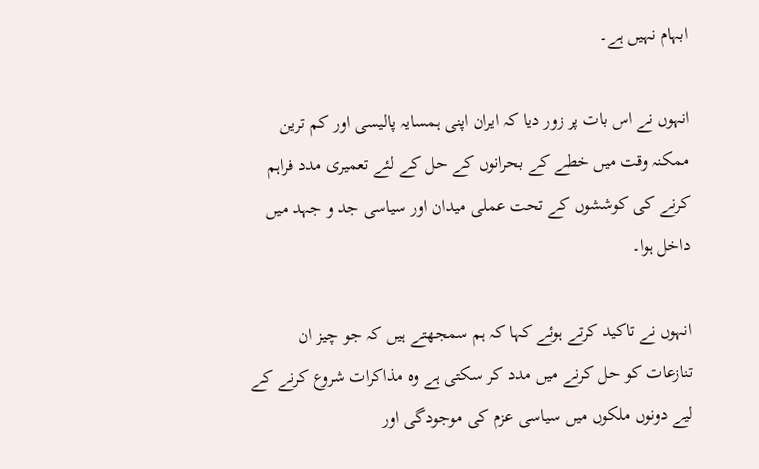ابہام نہیں ہے۔

انہوں نے اس بات پر زور دیا کہ ایران اپنی ہمسایہ پالیسی اور کم ترین ممکنہ وقت میں خطے کے بحرانوں کے حل کے لئے تعمیری مدد فراہم کرنے کی کوششوں کے تحت عملی میدان اور سیاسی جد و جہد میں داخل ہوا۔

انہوں نے تاکید کرتے ہوئے کہا کہ ہم سمجھتے ہیں کہ جو چیز ان تنازعات کو حل کرنے میں مدد کر سکتی ہے وہ مذاکرات شروع کرنے کے لیے دونوں ملکوں میں سیاسی عزم کی موجودگی اور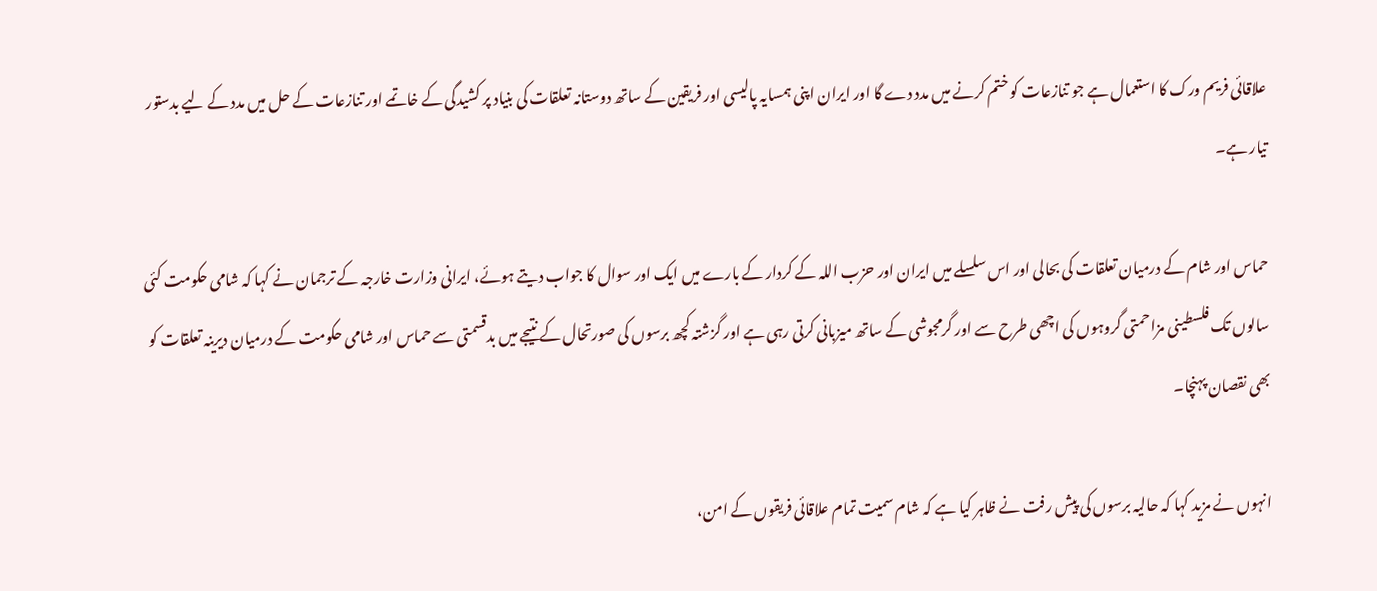علاقائی فریم ورک کا استعمال ہے جو تنازعات کو ختم کرنے میں مدد دے گا اور ایران اپنی ہمسایہ پالیسی اور فریقین کے ساتھ دوستانہ تعلقات کی بنیاد پر کشیدگی کے خاتمے اور تنازعات کے حل میں مدد کے لیے بدستور تیار ہے۔

حماس اور شام کے درمیان تعلقات کی بحالی اور اس سلسلے میں ایران اور حزب اللہ کے کردار کے بارے میں ایک اور سوال کا جواب دیتے ہوئے، ایرانی وزارت خارجہ کے ترجمان نے کہا کہ شامی حکومت کئی سالوں تک فلسطینی مزاحمتی گروہوں کی اچھی طرح سے اور گرمجوشی کے ساتھ میزبانی کرتی رہی ہے اور گزشتہ کچھ برسوں کی صورتحال کے نتیجے میں بدقسمتی سے حماس اور شامی حکومت کے درمیان دیرینہ تعلقات کو بھی نقصان پہنچا۔

انہوں نے مزید کہا کہ حالیہ برسوں کی پیش رفت نے ظاہر کیا ہے کہ شام سمیت تمام علاقائی فریقوں کے امن،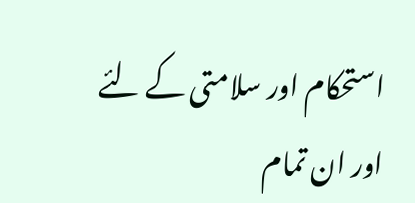استحکام اور سلامتی کے لئے اور ان تمام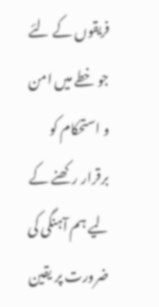فریقوں کے لئے جو خطے میں امن و استحکام کو برقرار رکھنے کے لیے ہم آہنگی کی ضرورت پر یقین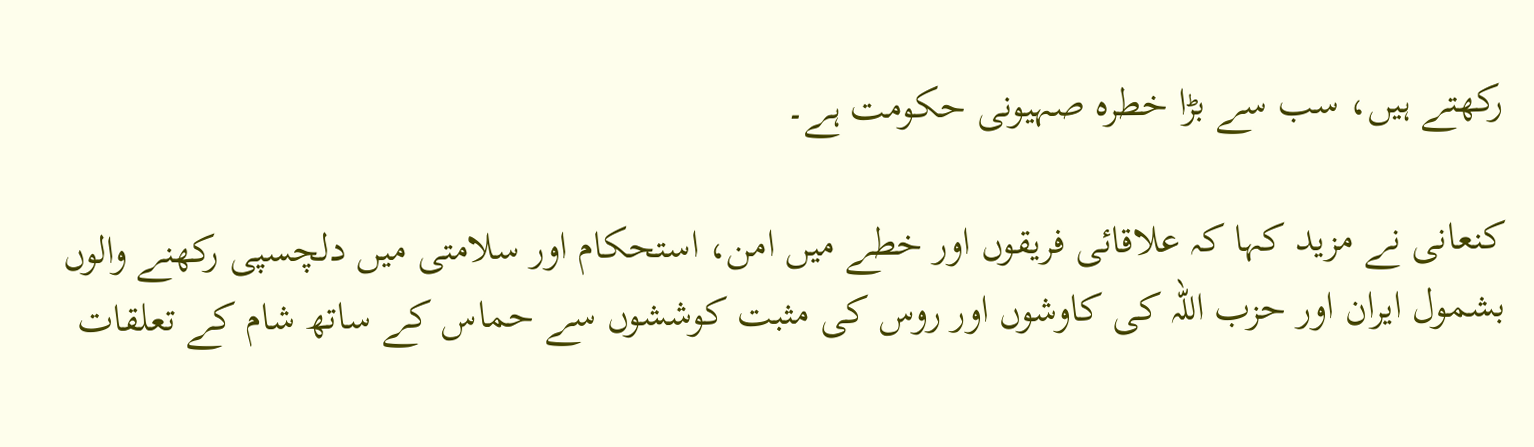رکھتے ہیں، سب سے بڑا خطرہ صہیونی حکومت ہے۔

کنعانی نے مزید کہا کہ علاقائی فریقوں اور خطے میں امن، استحکام اور سلامتی میں دلچسپی رکھنے والوں بشمول ایران اور حزب اللہ کی کاوشوں اور روس کی مثبت کوششوں سے حماس کے ساتھ شام کے تعلقات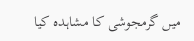میں گرمجوشی کا مشاہدہ کیا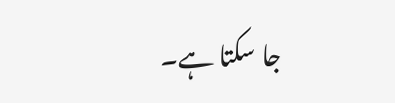جا سکتا ہے۔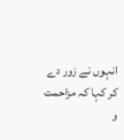انہوں نے زور دے کر کہا کہ مزاحمت و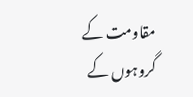مقاومت کے گروہوں کے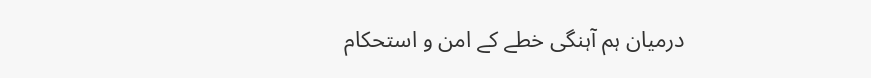درمیان ہم آہنگی خطے کے امن و استحکام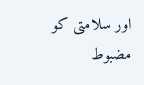اور سلامتی کو مضبوط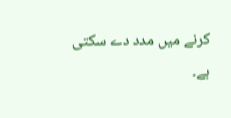کرنے میں مدد دے سکتی ہے۔